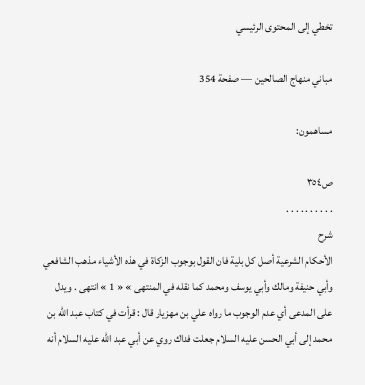تخطي إلى المحتوى الرئيسي

مباني منهاج الصالحين — صفحة 354

مساهمون:

ص٣٥٤
. . . . . . . . . .
شرح
الأحكام الشرعية أصل كل بلية فان القول بوجوب الزكاة في هذه الأشياء مذهب الشافعي وأبي حنيفة ومالك وأبي يوسف ومحمد كما نقله في المنتهى » « 1 » انتهى . ويدل على المدعى أي عدم الوجوب ما رواه علي بن مهزيار قال : قرأت في كتاب عبد اللّه بن محمد إلى أبي الحسن عليه السلام جعلت فداك روي عن أبي عبد اللّه عليه السلام أنه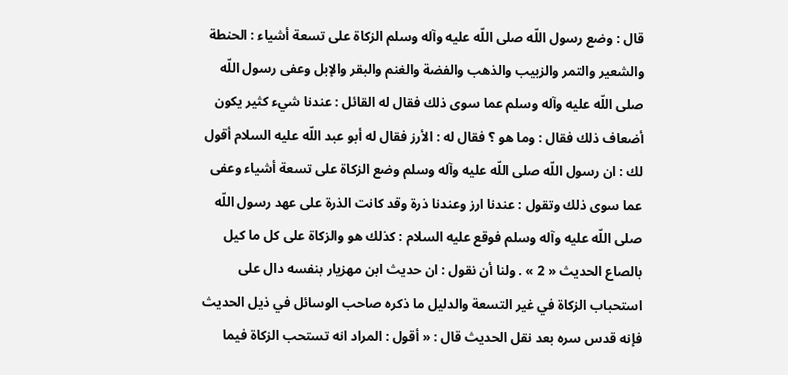قال : وضع رسول اللّه صلى اللّه عليه وآله وسلم الزكاة على تسعة أشياء : الحنطة والشعير والتمر والزبيب والذهب والفضة والغنم والبقر والإبل وعفى رسول اللّه صلى اللّه عليه وآله وسلم عما سوى ذلك فقال له القائل : عندنا شيء كثير يكون أضعاف ذلك فقال : وما هو ؟ فقال له : الأرز فقال له أبو عبد اللّه عليه السلام أقول لك : ان رسول اللّه صلى اللّه عليه وآله وسلم وضع الزكاة على تسعة أشياء وعفى عما سوى ذلك وتقول : عندنا ارز وعندنا ذرة وقد كانت الذرة على عهد رسول اللّه صلى اللّه عليه وآله وسلم فوقع عليه السلام : كذلك هو والزكاة على كل ما كيل بالصاع الحديث « 2 » . ولنا أن نقول : ان حديث ابن مهزيار بنفسه دال على استحباب الزكاة في غير التسعة والدليل ما ذكره صاحب الوسائل في ذيل الحديث فإنه قدس سره بعد نقل الحديث قال : « أقول : المراد انه تستحب الزكاة فيما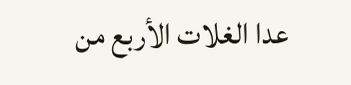عدا الغلات الأربع من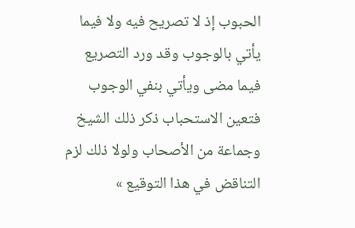الحبوب إذ لا تصريح فيه ولا فيما يأتي بالوجوب وقد ورد التصريع فيما مضى ويأتي بنفي الوجوب فتعين الاستحباب ذكر ذلك الشيخ وجماعة من الأصحاب ولولا ذلك لزم التناقض في هذا التوقيع »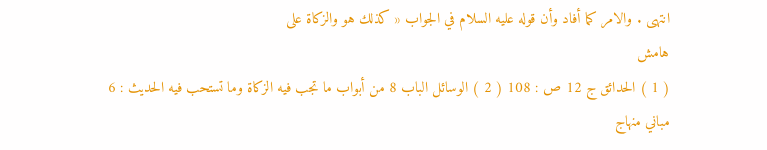انتهى . والامر كما أفاد وأن قوله عليه السلام في الجواب « كذلك هو والزكاة على
هامش
( 1 ) الحدائق ج 12 ص : 108 ( 2 ) الوسائل الباب 8 من أبواب ما تجب فيه الزكاة وما تستحب فيه الحديث : 6
مباني منهاج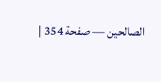الصالحين — صفحة 354 |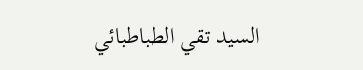السيد تقي الطباطبائي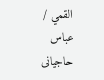القمي / عباس حاجيانى